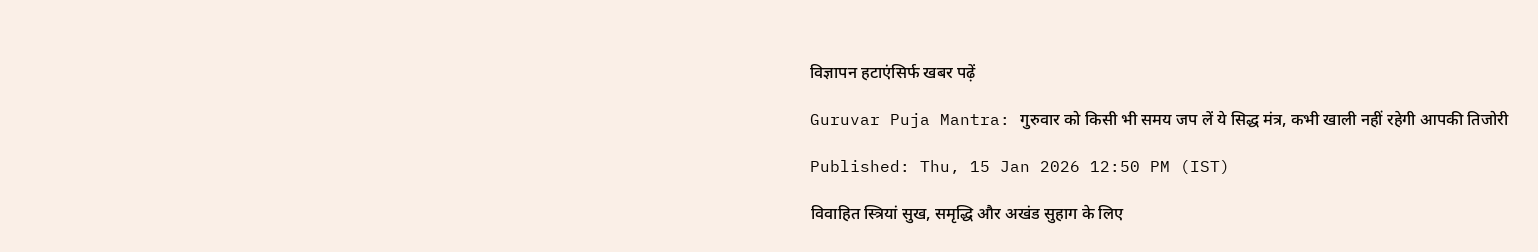विज्ञापन हटाएंसिर्फ खबर पढ़ें

Guruvar Puja Mantra: गुरुवार को किसी भी समय जप लें ये सिद्ध मंत्र, कभी खाली नहीं रहेगी आपकी तिजोरी

Published: Thu, 15 Jan 2026 12:50 PM (IST)

विवाहित स्त्रियां सुख, समृद्धि और अखंड सुहाग के लिए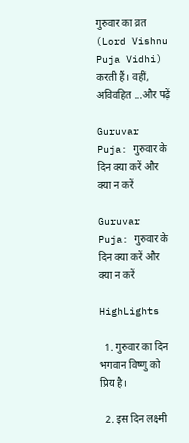गुरुवार का व्रत (Lord Vishnu Puja Vidhi) करती हैं। वहीं, अविवहित ...और पढ़ें

Guruvar Puja: गुरुवार के दिन क्या करें और क्या न करें

Guruvar Puja: गुरुवार के दिन क्या करें और क्या न करें

HighLights

  1. गुरुवार का दिन भगवान विष्णु को प्रिय है।

  2. इस दिन लक्ष्मी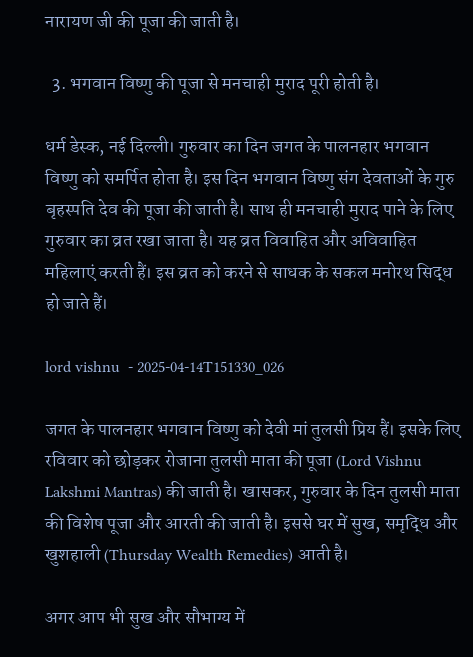नारायण जी की पूजा की जाती है।

  3. भगवान विष्णु की पूजा से मनचाही मुराद पूरी होती है।

धर्म डेस्क, नई दिल्ली। गुरुवार का दिन जगत के पालनहार भगवान विष्णु को समर्पित होता है। इस दिन भगवान विष्णु संग देवताओं के गुरु बृहस्पति देव की पूजा की जाती है। साथ ही मनचाही मुराद पाने के लिए गुरुवार का व्रत रखा जाता है। यह व्रत विवाहित और अविवाहित महिलाएं करती हैं। इस व्रत को करने से साधक के सकल मनोरथ सिद्ध हो जाते हैं।

lord vishnu  - 2025-04-14T151330_026

जगत के पालनहार भगवान विष्णु को देवी मां तुलसी प्रिय हैं। इसके लिए रविवार को छोड़कर रोजाना तुलसी माता की पूजा (Lord Vishnu Lakshmi Mantras) की जाती है। खासकर, गुरुवार के दिन तुलसी माता की विशेष पूजा और आरती की जाती है। इससे घर में सुख, समृद्धि और खुशहाली (Thursday Wealth Remedies) आती है।

अगर आप भी सुख और सौभाग्य में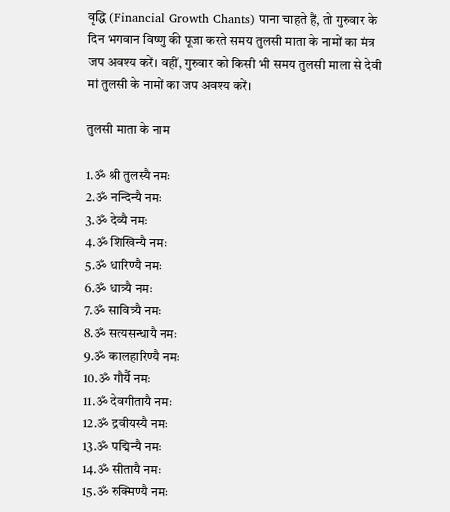वृद्धि (Financial Growth Chants) पाना चाहते हैं, तो गुरुवार के दिन भगवान विष्णु की पूजा करते समय तुलसी माता के नामों का मंत्र जप अवश्य करें। वहीं, गुरुवार को किसी भी समय तुलसी माला से देवी मां तुलसी के नामों का जप अवश्य करें।

तुलसी माता के नाम

1.ॐ श्री तुलस्यै नमः
2.ॐ नन्दिन्यै नमः
3.ॐ देव्यै नमः
4.ॐ शिखिन्यै नमः
5.ॐ धारिण्यै नमः
6.ॐ धात्र्यै नमः
7.ॐ सावित्र्यै नमः
8.ॐ सत्यसन्धायै नमः
9.ॐ कालहारिण्यै नमः
10.ॐ गौर्यै नमः
11.ॐ देवगीतायै नमः
12.ॐ द्रवीयस्यै नमः
13.ॐ पद्मिन्यै नमः
14.ॐ सीतायै नमः
15.ॐ रुक्मिण्यै नमः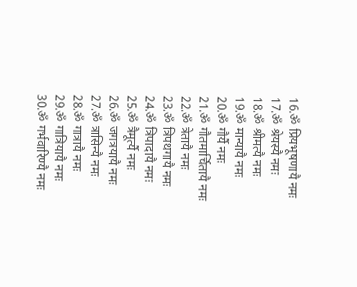16.ॐ प्रियभूषणायै नमः
17.ॐ श्रेयस्यै नमः
18.ॐ श्रीमत्यै नमः
19.ॐ मान्यायै नमः
20.ॐ गौर्यै नमः
21.ॐ गौतमार्चितायै नमः
22.ॐ त्रेतायै नमः
23.ॐ त्रिपथगायै नमः
24.ॐ त्रिपादायै नमः
25.ॐ त्रैमूर्त्यै नमः
26.ॐ जगत्रयायै नमः
27.ॐ त्रासिन्यै नमः
28.ॐ गात्रायै नमः
29.ॐ गात्रियायै नमः
30.ॐ गर्भवारिण्यै नमः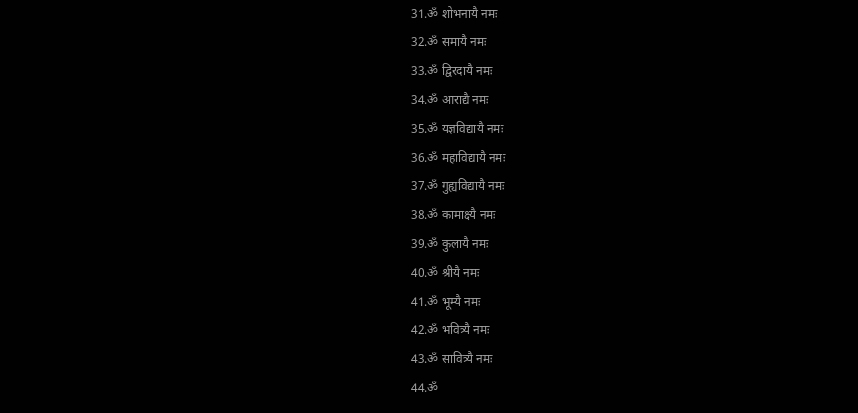31.ॐ शोभनायै नमः
32.ॐ समायै नमः
33.ॐ द्विरदायै नमः
34.ॐ आराद्यै नमः
35.ॐ यज्ञविद्यायै नमः
36.ॐ महाविद्यायै नमः
37.ॐ गुह्यविद्यायै नमः
38.ॐ कामाक्ष्यै नमः
39.ॐ कुलायै नमः
40.ॐ श्रीयै नमः
41.ॐ भूम्यै नमः
42.ॐ भवित्र्यै नमः
43.ॐ सावित्र्यै नमः
44.ॐ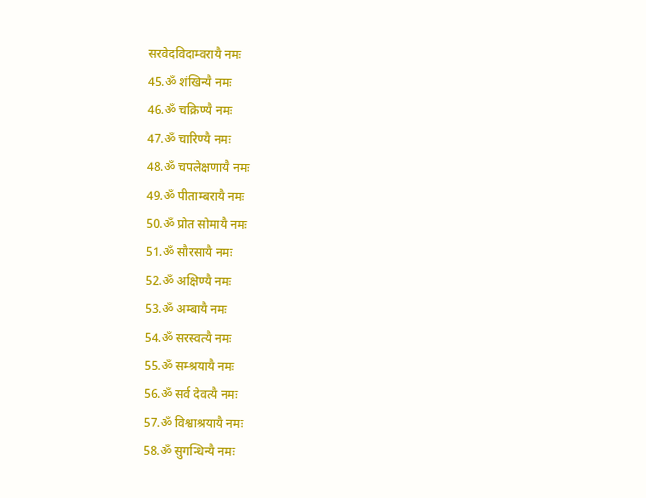सरवेदविदाम्वरायै नमः
45.ॐ शंखिन्यै नमः
46.ॐ चक्रिण्यै नमः
47.ॐ चारिण्यै नमः
48.ॐ चपलेक्षणायै नमः
49.ॐ पीताम्बरायै नमः
50.ॐ प्रोत सोमायै नमः
51.ॐ सौरसायै नमः
52.ॐ अक्षिण्यै नमः
53.ॐ अम्बायै नमः
54.ॐ सरस्वत्यै नमः
55.ॐ सम्श्रयायै नमः
56.ॐ सर्व देवत्यै नमः
57.ॐ विश्वाश्रयायै नमः
58.ॐ सुगन्धिन्यै नमः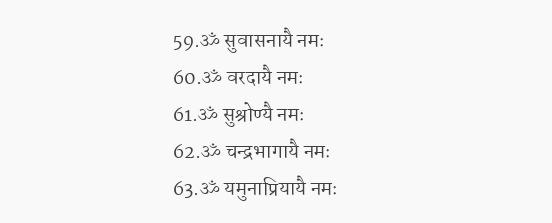59.ॐ सुवासनायै नमः
60.ॐ वरदायै नमः
61.ॐ सुश्रोण्यै नमः
62.ॐ चन्द्रभागायै नमः
63.ॐ यमुनाप्रियायै नमः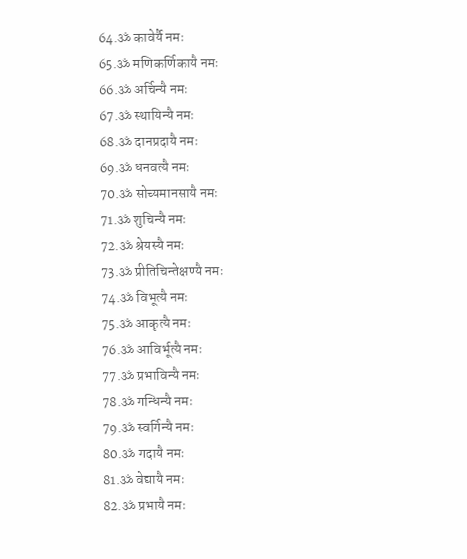64.ॐ कावेर्यै नमः
65.ॐ मणिकर्णिकायै नमः
66.ॐ अर्चिन्यै नमः
67.ॐ स्थायिन्यै नमः
68.ॐ दानप्रदायै नमः
69.ॐ धनवत्यै नमः
70.ॐ सोच्यमानसायै नमः
71.ॐ शुचिन्यै नमः
72.ॐ श्रेयस्यै नमः
73.ॐ प्रीतिचिन्तेक्षण्यै नमः
74.ॐ विभूत्यै नमः
75.ॐ आकृत्यै नमः
76.ॐ आविर्भूत्यै नमः
77.ॐ प्रभाविन्यै नमः
78.ॐ गन्धिन्यै नमः
79.ॐ स्वर्गिन्यै नमः
80.ॐ गदायै नमः
81.ॐ वेद्यायै नमः
82.ॐ प्रभायै नमः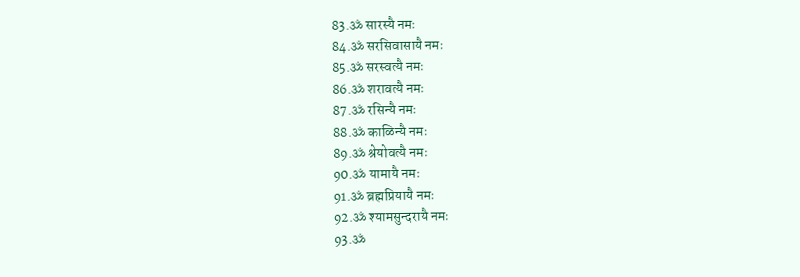83.ॐ सारस्यै नमः
84.ॐ सरसिवासायै नमः
85.ॐ सरस्वत्यै नमः
86.ॐ शरावत्यै नमः
87.ॐ रसिन्यै नमः
88.ॐ काळिन्यै नमः
89.ॐ श्रेयोवत्यै नमः
90.ॐ यामायै नमः
91.ॐ ब्रह्मप्रियायै नमः
92.ॐ श्यामसुन्दरायै नमः
93.ॐ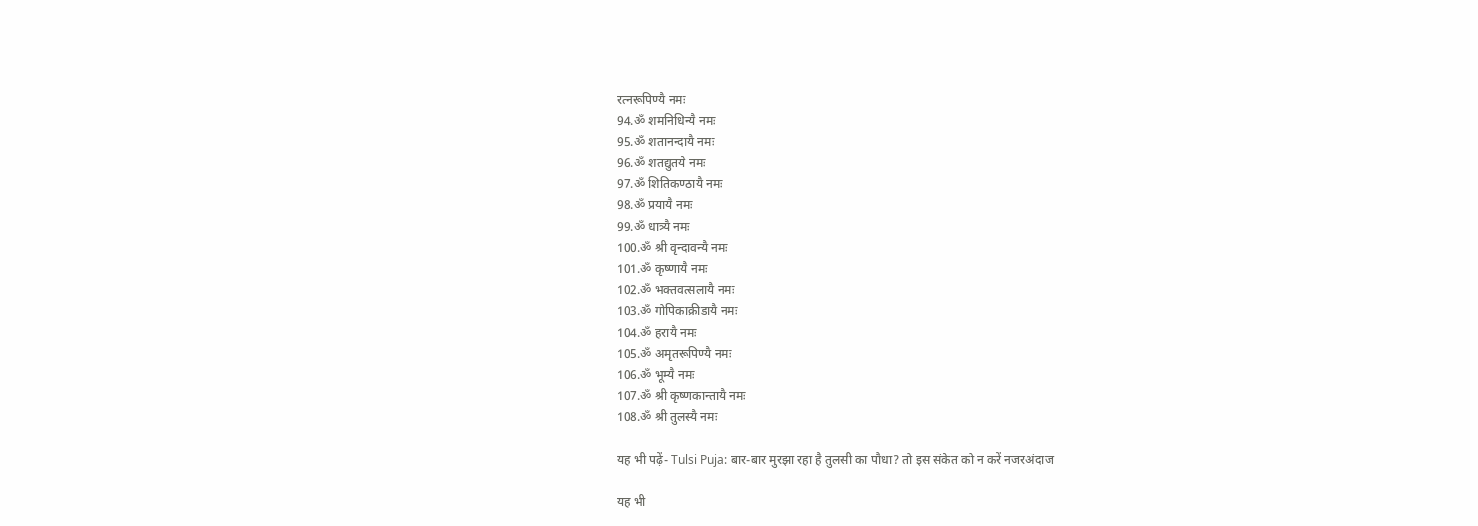रत्नरूपिण्यै नमः
94.ॐ शमनिधिन्यै नमः
95.ॐ शतानन्दायै नमः
96.ॐ शतद्युतये नमः
97.ॐ शितिकण्ठायै नमः
98.ॐ प्रयायै नमः
99.ॐ धात्र्यै नमः
100.ॐ श्री वृन्दावन्यै नमः
101.ॐ कृष्णायै नमः
102.ॐ भक्तवत्सलायै नमः
103.ॐ गोपिकाक्रीडायै नमः
104.ॐ हरायै नमः
105.ॐ अमृतरूपिण्यै नमः
106.ॐ भूम्यै नमः
107.ॐ श्री कृष्णकान्तायै नमः
108.ॐ श्री तुलस्यै नमः

यह भी पढ़ें- Tulsi Puja: बार-बार मुरझा रहा है तुलसी का पौधा? तो इस संकेत को न करें नजरअंदाज

यह भी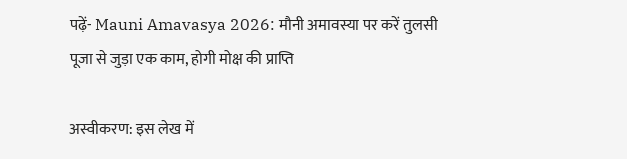पढ़ें- Mauni Amavasya 2026: मौनी अमावस्या पर करें तुलसी पूजा से जुड़ा एक काम, होगी मोक्ष की प्राप्ति

अस्वीकरण: इस लेख में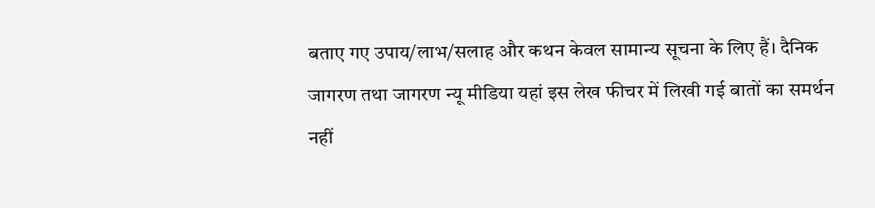बताए गए उपाय/लाभ/सलाह और कथन केवल सामान्य सूचना के लिए हैं। दैनिक जागरण तथा जागरण न्यू मीडिया यहां इस लेख फीचर में लिखी गई बातों का समर्थन नहीं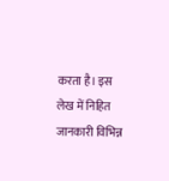करता है। इस लेख में निहित जानकारी विभिन्न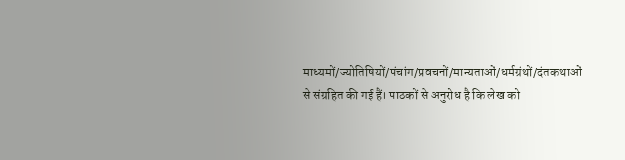माध्यमों/ज्योतिषियों/पंचांग/प्रवचनों/मान्यताओं/धर्मग्रंथों/दंतकथाओं से संग्रहित की गई हैं। पाठकों से अनुरोध है कि लेख को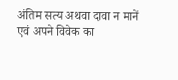अंतिम सत्य अथवा दावा न मानें एवं अपने विवेक का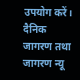उपयोग करें। दैनिक जागरण तथा जागरण न्यू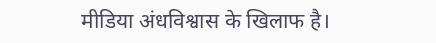मीडिया अंधविश्वास के खिलाफ है।